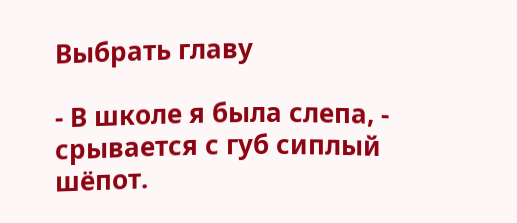Выбрать главу

- В школе я была слепа, - срывается с губ сиплый шёпот.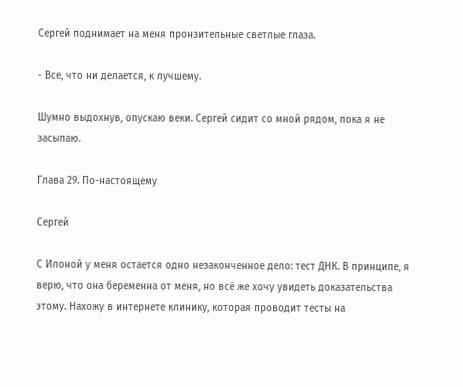Сергей поднимает на меня пронзительные светлые глаза.

- Все, что ни делается, к лучшему.

Шумно выдохнув, опускаю веки. Сергей сидит со мной рядом, пока я не засыпаю.

Глава 29. По-настоящему

Сергей

С Илоной у меня остается одно незаконченное дело: тест ДНК. В принципе, я верю, что она беременна от меня, но всё же хочу увидеть доказательства этому. Нахожу в интернете клинику, которая проводит тесты на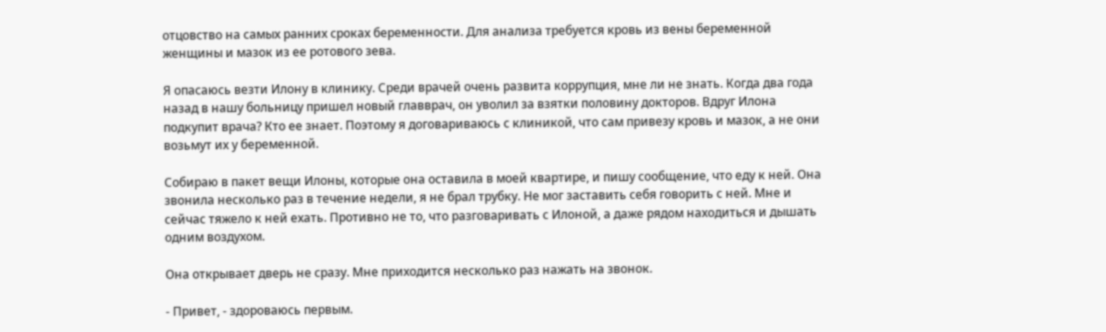отцовство на самых ранних сроках беременности. Для анализа требуется кровь из вены беременной женщины и мазок из ее ротового зева.

Я опасаюсь везти Илону в клинику. Среди врачей очень развита коррупция, мне ли не знать. Когда два года назад в нашу больницу пришел новый главврач, он уволил за взятки половину докторов. Вдруг Илона подкупит врача? Кто ее знает. Поэтому я договариваюсь с клиникой, что сам привезу кровь и мазок, а не они возьмут их у беременной.

Собираю в пакет вещи Илоны, которые она оставила в моей квартире, и пишу сообщение, что еду к ней. Она звонила несколько раз в течение недели, я не брал трубку. Не мог заставить себя говорить с ней. Мне и сейчас тяжело к ней ехать. Противно не то, что разговаривать с Илоной, а даже рядом находиться и дышать одним воздухом.

Она открывает дверь не сразу. Мне приходится несколько раз нажать на звонок.

- Привет, - здороваюсь первым.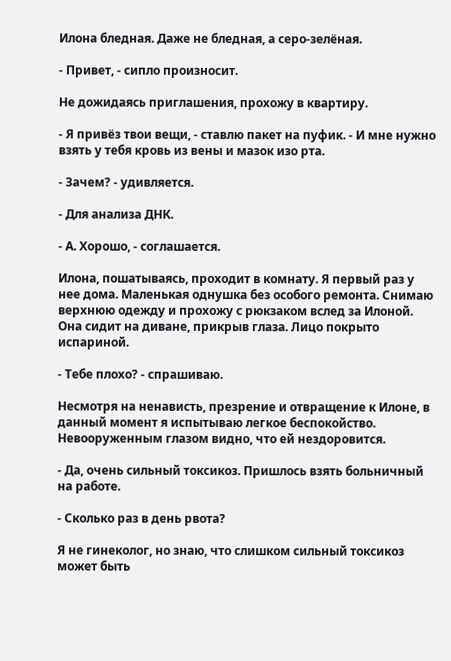Илона бледная. Даже не бледная, а серо-зелёная.

- Привет, - сипло произносит.

Не дожидаясь приглашения, прохожу в квартиру.

- Я привёз твои вещи, - ставлю пакет на пуфик. - И мне нужно взять у тебя кровь из вены и мазок изо рта.

- Зачем? - удивляется.

- Для анализа ДНК.

- А. Хорошо, - соглашается.

Илона, пошатываясь, проходит в комнату. Я первый раз у нее дома. Маленькая однушка без особого ремонта. Снимаю верхнюю одежду и прохожу с рюкзаком вслед за Илоной. Она сидит на диване, прикрыв глаза. Лицо покрыто испариной.

- Тебе плохо? - спрашиваю.

Несмотря на ненависть, презрение и отвращение к Илоне, в данный момент я испытываю легкое беспокойство. Невооруженным глазом видно, что ей нездоровится.

- Да, очень сильный токсикоз. Пришлось взять больничный на работе.

- Сколько раз в день рвота?

Я не гинеколог, но знаю, что слишком сильный токсикоз может быть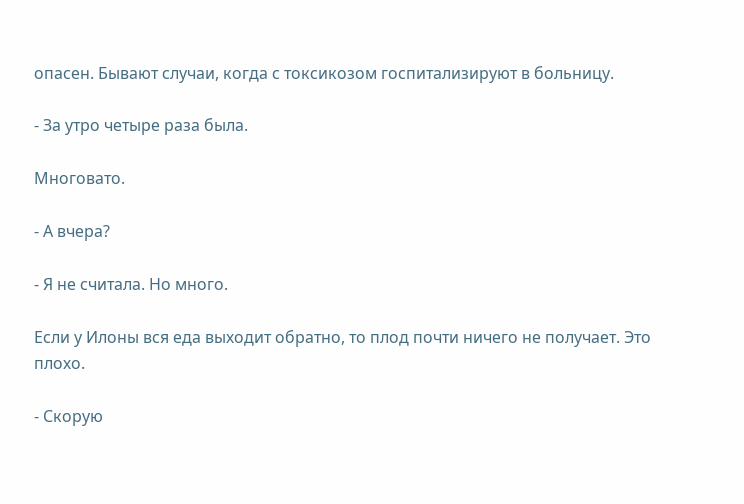опасен. Бывают случаи, когда с токсикозом госпитализируют в больницу.

- За утро четыре раза была.

Многовато.

- А вчера?

- Я не считала. Но много.

Если у Илоны вся еда выходит обратно, то плод почти ничего не получает. Это плохо.

- Скорую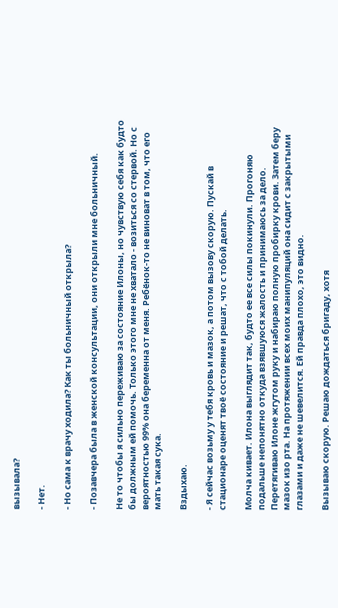вызывала?

- Нет.

- Но сама к врачу ходила? Как ты больничный открыла?

- Позавчера была в женской консультации, они открыли мне больничный.

Не то чтобы я сильно переживаю за состояние Илоны, но чувствую себя как будто бы должным ей помочь. Только этого мне не хватало - возиться со стервой. Но с вероятностью 99% она беременна от меня. Ребёнок-то не виноват в том, что его мать такая сука.

Вздыхаю.

- Я сейчас возьму у тебя кровь и мазок, а потом вызову скорую. Пускай в стационаре оценят твоё состояние и решат, что с тобой делать.

Молча кивает. Илона выглядит так, будто ее все силы покинули. Прогоняю подальше непонятно откуда взявшуюся жалость и принимаюсь за дело. Перетягиваю Илоне жгутом руку и набираю полную пробирку крови. Затем беру мазок изо рта. На протяжении всех моих манипуляций она сидит с закрытыми глазами и даже не шевелится. Ей правда плохо, это видно.

Вызываю скорую. Решаю дождаться бригаду, хотя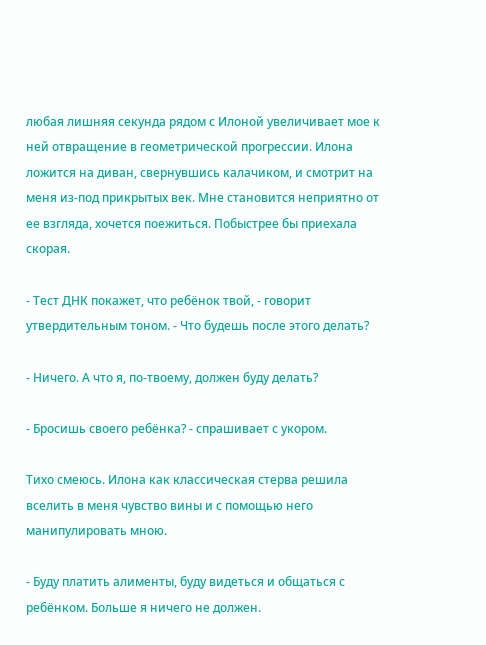любая лишняя секунда рядом с Илоной увеличивает мое к ней отвращение в геометрической прогрессии. Илона ложится на диван, свернувшись калачиком, и смотрит на меня из-под прикрытых век. Мне становится неприятно от ее взгляда, хочется поежиться. Побыстрее бы приехала скорая.

- Тест ДНК покажет, что ребёнок твой, - говорит утвердительным тоном. - Что будешь после этого делать?

- Ничего. А что я, по-твоему, должен буду делать?

- Бросишь своего ребёнка? - спрашивает с укором.

Тихо смеюсь. Илона как классическая стерва решила вселить в меня чувство вины и с помощью него манипулировать мною.

- Буду платить алименты, буду видеться и общаться с ребёнком. Больше я ничего не должен.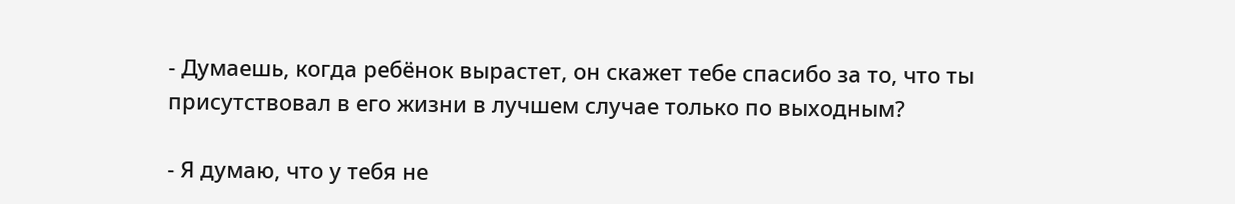- Думаешь, когда ребёнок вырастет, он скажет тебе спасибо за то, что ты присутствовал в его жизни в лучшем случае только по выходным?

- Я думаю, что у тебя не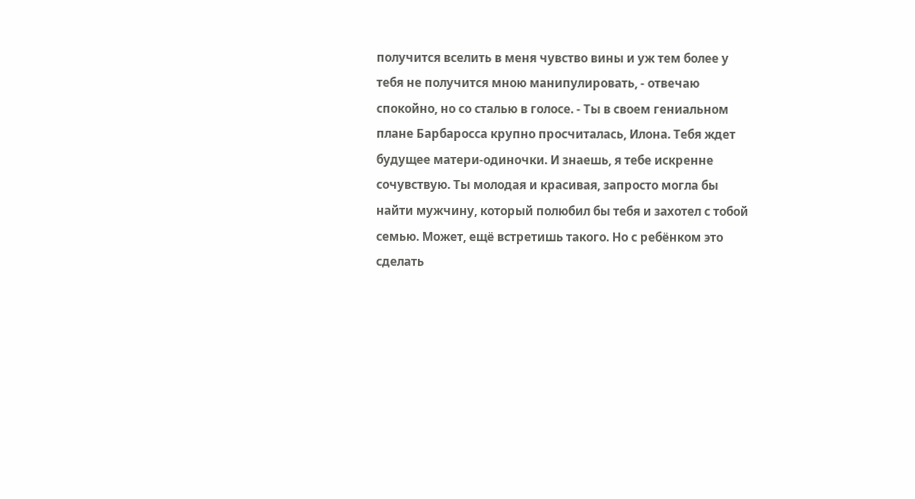получится вселить в меня чувство вины и уж тем более у тебя не получится мною манипулировать, - отвечаю спокойно, но со сталью в голосе. - Ты в своем гениальном плане Барбаросса крупно просчиталась, Илона. Тебя ждет будущее матери-одиночки. И знаешь, я тебе искренне сочувствую. Ты молодая и красивая, запросто могла бы найти мужчину, который полюбил бы тебя и захотел с тобой семью. Может, ещё встретишь такого. Но с ребёнком это сделать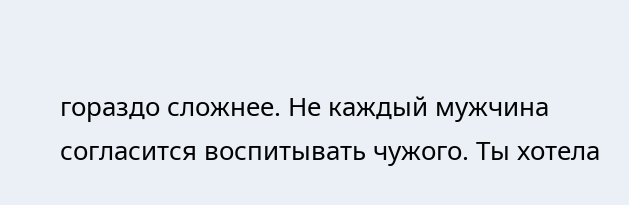гораздо сложнее. Не каждый мужчина согласится воспитывать чужого. Ты хотела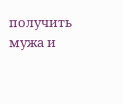получить мужа и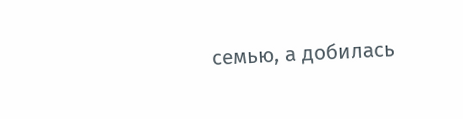семью, а добилась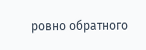ровно обратного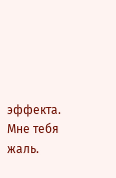эффекта. Мне тебя жаль.